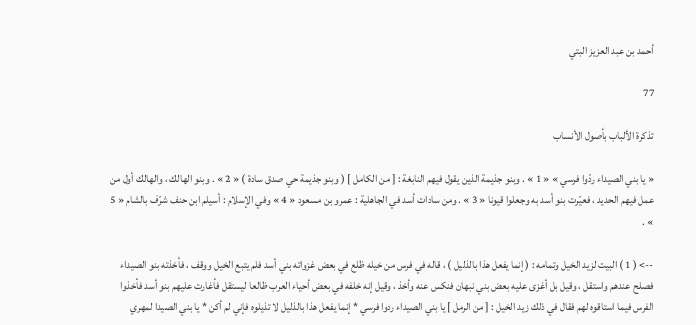أحمد بن عبد العزيز البتي

77

تذكرة الألباب بأصول الأنساب

« يا بني الصيداء ردّوا فرسي » « 1 » . وبنو جذيمة الذين يقول فيهم النابغة : [ من الكامل ] ( وبنو جذيمة حي صدق سادة ) « 2 » . وبنو الهالك ، والهالك أول من عمل فيهم الحديد ، فعيّرت بنو أسد به وجعلوا قيونا « 3 » . ومن سادات أسد في الجاهلية : عمرو بن مسعود « 4 » وفي الإسلام : أسيلم ابن حنف شرّف بالشام « 5 » .

--> ( 1 ) البيت لزيد الخيل وتمامه : ( إنما يفعل هذا بالذليل ) ، قاله في فرس من خيله ظلع في بعض غزواته بني أسد فلم يتبع الخيل ووقف ، فأخذته بنو الصيداء فصلح عندهم واستقل ، وقيل بل أغزى عليه بعض بني نبهان فنكس عنه وأخذ ، وقيل إنه خلفه في بعض أحياء العرب ظالعا ليستقل فأغارت عليهم بنو أسد فأخذوا الفرس فيما استاقوه لهم فقال في ذلك زيد الخيل : [ من الرمل ] يا بني الصيداء ردوا فرسي * إنما يفعل هذا بالذليل لا تذيلوه فإني لم أكن * يا بني الصيدا لمهري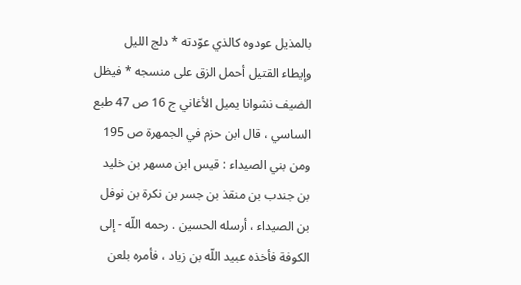بالمذيل عودوه كالذي عوّدته * دلج الليل وإيطاء القتيل أحمل الزق على منسجه * فيظل الضيف نشوانا يميل الأغاني ج 16 ص 47 طبع الساسي ، قال ابن حزم في الجمهرة ص 195 ومن بني الصيداء : قيس ابن مسهر بن خليد بن جندب بن منقذ بن جسر بن نكرة بن نوفل بن الصيداء ، أرسله الحسين . رحمه اللّه - إلى الكوفة فأخذه عبيد اللّه بن زياد ، فأمره بلعن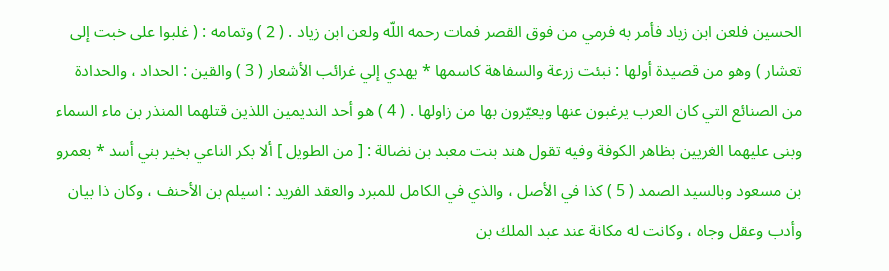الحسين فلعن ابن زياد فأمر به فرمي من فوق القصر فمات رحمه اللّه ولعن ابن زياد . ( 2 ) وتمامه : ( غلبوا على خبت إلى تعشار ) وهو من قصيدة أولها : نبئت زرعة والسفاهة كاسمها * يهدي إلي غرائب الأشعار ( 3 ) والقين : الحداد ، والحدادة من الصنائع التي كان العرب يرغبون عنها ويعيّرون بها من زاولها . ( 4 ) هو أحد النديمين اللذين قتلهما المنذر بن ماء السماء وبنى عليهما الغريين بظاهر الكوفة وفيه تقول هند بنت معبد بن نضالة : [ من الطويل ] ألا بكر الناعي بخير بني أسد * بعمرو بن مسعود وبالسيد الصمد ( 5 ) كذا في الأصل ، والذي في الكامل للمبرد والعقد الفريد : اسيلم بن الأحنف ، وكان ذا بيان وأدب وعقل وجاه ، وكانت له مكانة عند عبد الملك بن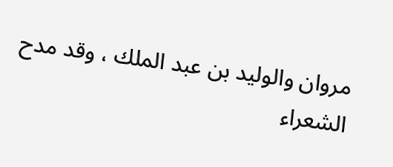مروان والوليد بن عبد الملك ، وقد مدح الشعراء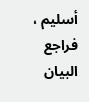أسليم ، فراجع البيان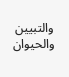والتبيين والحيوان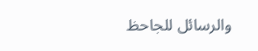والرسائل للجاحظ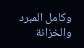وكامل المبرد والخزانة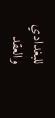للبغدادي والعقد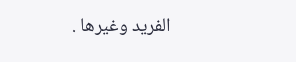الفريد وغيرها .